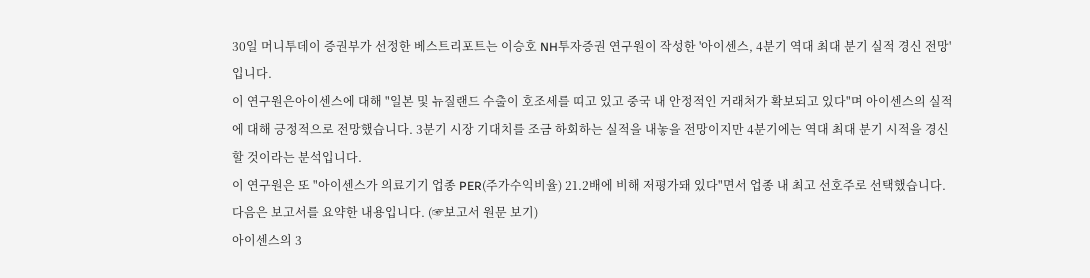30일 머니투데이 증권부가 선정한 베스트리포트는 이승호 NH투자증권 연구원이 작성한 '아이센스, 4분기 역대 최대 분기 실적 경신 전망'입니다.
이 연구원은아이센스에 대해 "일본 및 뉴질랜드 수출이 호조세를 띠고 있고 중국 내 안정적인 거래처가 확보되고 있다"며 아이센스의 실적에 대해 긍정적으로 전망했습니다. 3분기 시장 기대치를 조금 하회하는 실적을 내놓을 전망이지만 4분기에는 역대 최대 분기 시적을 경신할 것이라는 분석입니다.
이 연구원은 또 "아이센스가 의료기기 업종 PER(주가수익비율) 21.2배에 비해 저평가돼 있다"면서 업종 내 최고 선호주로 선택했습니다.
다음은 보고서를 요약한 내용입니다. (☞보고서 원문 보기)
아이센스의 3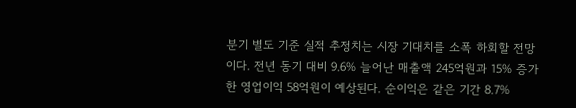분기 별도 기준 실적 추정치는 시장 기대치를 소폭 하회할 전망이다. 전년 동기 대비 9.6% 늘어난 매출액 245억원과 15% 증가한 영업이익 58억원이 예상된다. 순이익은 같은 기간 8.7%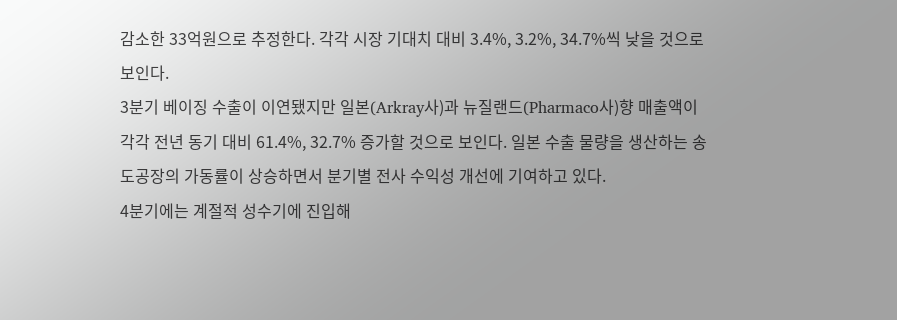감소한 33억원으로 추정한다. 각각 시장 기대치 대비 3.4%, 3.2%, 34.7%씩 낮을 것으로 보인다.
3분기 베이징 수출이 이연됐지만 일본(Arkray사)과 뉴질랜드(Pharmaco사)향 매출액이 각각 전년 동기 대비 61.4%, 32.7% 증가할 것으로 보인다. 일본 수출 물량을 생산하는 송도공장의 가동률이 상승하면서 분기별 전사 수익성 개선에 기여하고 있다.
4분기에는 계절적 성수기에 진입해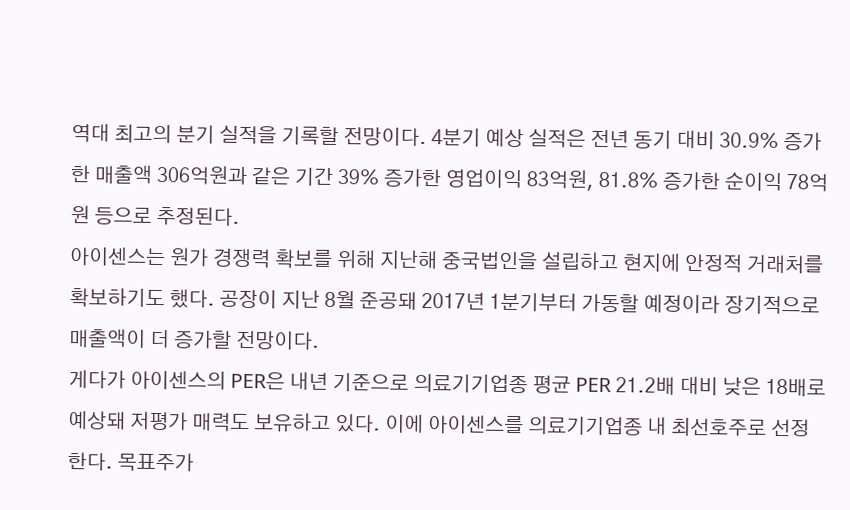역대 최고의 분기 실적을 기록할 전망이다. 4분기 예상 실적은 전년 동기 대비 30.9% 증가한 매출액 306억원과 같은 기간 39% 증가한 영업이익 83억원, 81.8% 증가한 순이익 78억원 등으로 추정된다.
아이센스는 원가 경쟁력 확보를 위해 지난해 중국법인을 설립하고 현지에 안정적 거래처를 확보하기도 했다. 공장이 지난 8월 준공돼 2017년 1분기부터 가동할 예정이라 장기적으로 매출액이 더 증가할 전망이다.
게다가 아이센스의 PER은 내년 기준으로 의료기기업종 평균 PER 21.2배 대비 낮은 18배로 예상돼 저평가 매력도 보유하고 있다. 이에 아이센스를 의료기기업종 내 최선호주로 선정한다. 목표주가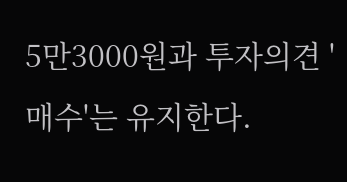5만3000원과 투자의견 '매수'는 유지한다.